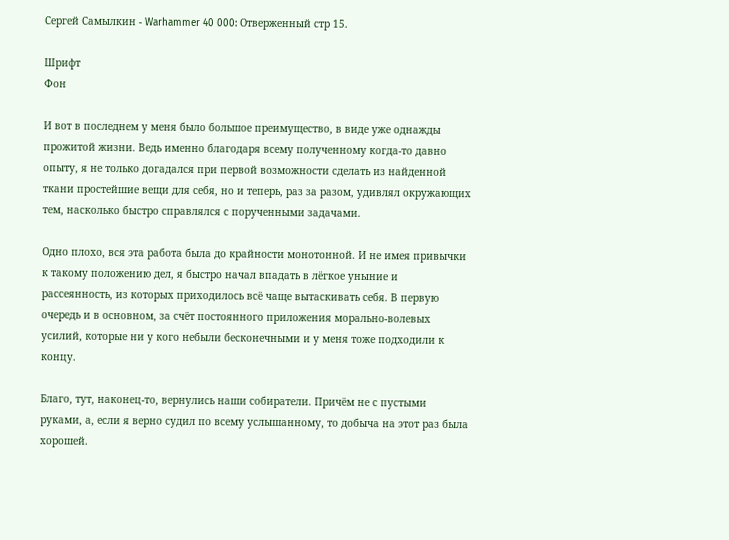Сергей Самылкин - Warhammer 40 000: Отверженный стр 15.

Шрифт
Фон

И вот в последнем у меня было большое преимущество, в виде уже однажды прожитой жизни. Ведь именно благодаря всему полученному когда-то давно опыту, я не только догадался при первой возможности сделать из найденной ткани простейшие вещи для себя, но и теперь, раз за разом, удивлял окружающих тем, насколько быстро справлялся с порученными задачами.

Одно плохо, вся эта работа была до крайности монотонной. И не имея привычки к такому положению дел, я быстро начал впадать в лёгкое уныние и рассеянность, из которых приходилось всё чаще вытаскивать себя. В первую очередь и в основном, за счёт постоянного приложения морально-волевых усилий, которые ни у кого небыли бесконечными и у меня тоже подходили к концу.

Благо, тут, наконец-то, вернулись наши собиратели. Причём не с пустыми руками, а, если я верно судил по всему услышанному, то добыча на этот раз была хорошей.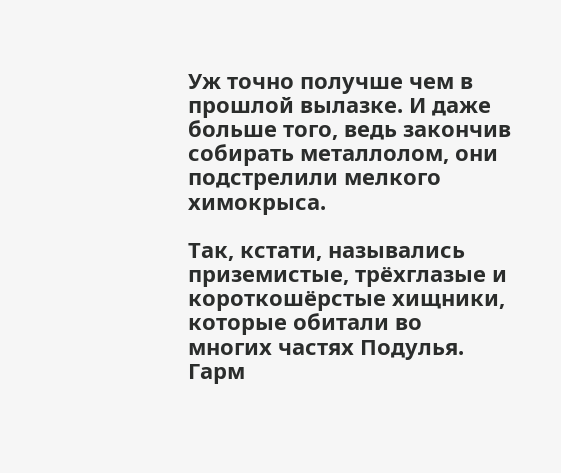Уж точно получше чем в прошлой вылазке. И даже больше того, ведь закончив собирать металлолом, они подстрелили мелкого химокрыса.

Так, кстати, назывались приземистые, трёхглазые и короткошёрстые хищники, которые обитали во многих частях Подулья. Гарм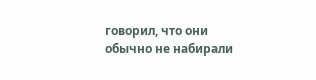говорил, что они обычно не набирали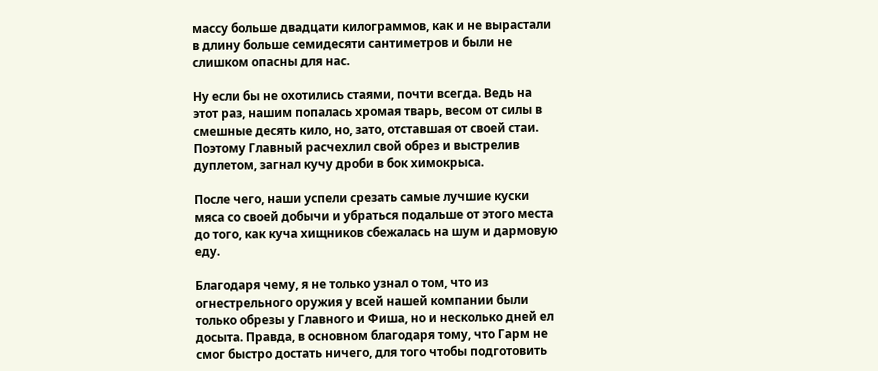массу больше двадцати килограммов, как и не вырастали в длину больше семидесяти сантиметров и были не слишком опасны для нас.

Ну если бы не охотились стаями, почти всегда. Ведь на этот раз, нашим попалась хромая тварь, весом от силы в смешные десять кило, но, зато, отставшая от своей стаи. Поэтому Главный расчехлил свой обрез и выстрелив дуплетом, загнал кучу дроби в бок химокрыса.

После чего, наши успели срезать самые лучшие куски мяса со своей добычи и убраться подальше от этого места до того, как куча хищников сбежалась на шум и дармовую еду.

Благодаря чему, я не только узнал о том, что из огнестрельного оружия у всей нашей компании были только обрезы у Главного и Фиша, но и несколько дней ел досыта. Правда, в основном благодаря тому, что Гарм не смог быстро достать ничего, для того чтобы подготовить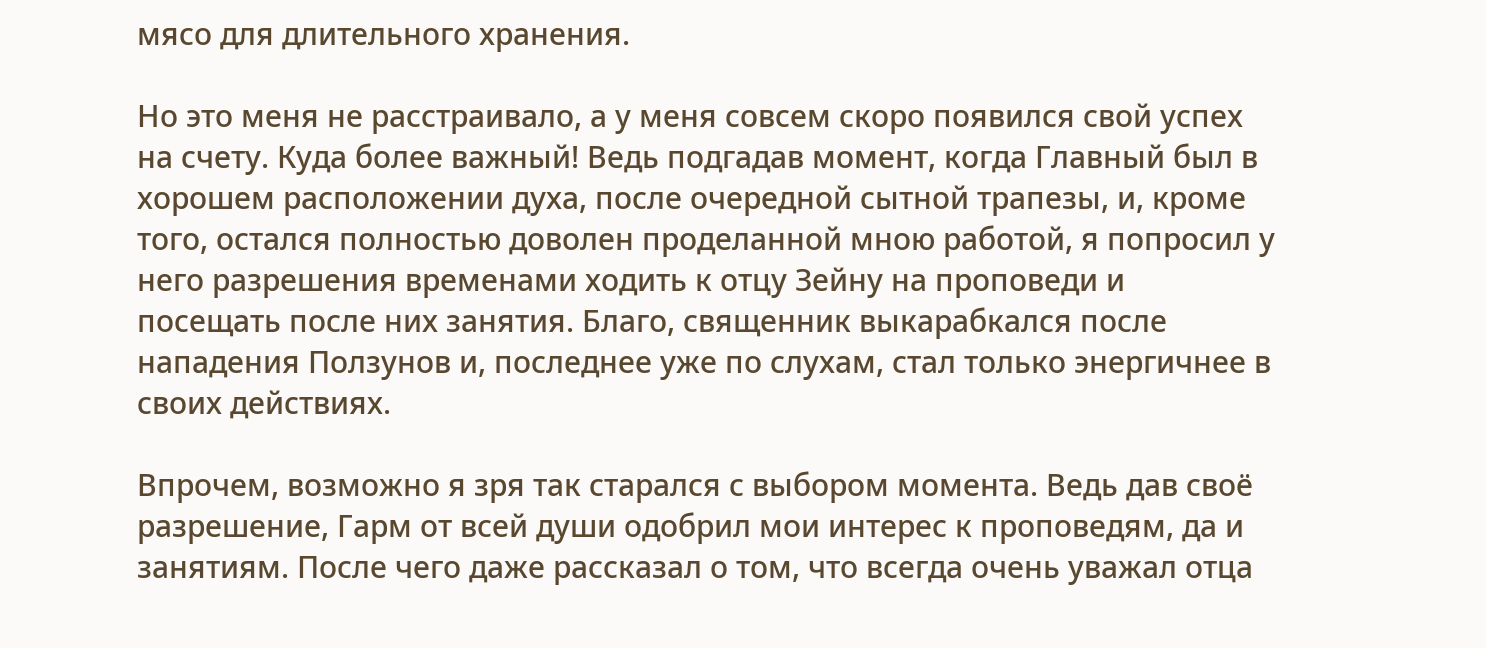мясо для длительного хранения.

Но это меня не расстраивало, а у меня совсем скоро появился свой успех на счету. Куда более важный! Ведь подгадав момент, когда Главный был в хорошем расположении духа, после очередной сытной трапезы, и, кроме того, остался полностью доволен проделанной мною работой, я попросил у него разрешения временами ходить к отцу Зейну на проповеди и посещать после них занятия. Благо, священник выкарабкался после нападения Ползунов и, последнее уже по слухам, стал только энергичнее в своих действиях.

Впрочем, возможно я зря так старался с выбором момента. Ведь дав своё разрешение, Гарм от всей души одобрил мои интерес к проповедям, да и занятиям. После чего даже рассказал о том, что всегда очень уважал отца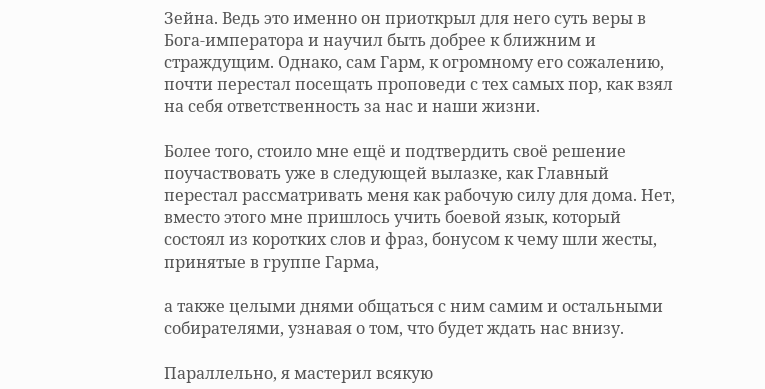Зейна. Ведь это именно он приоткрыл для него суть веры в Бога-императора и научил быть добрее к ближним и страждущим. Однако, сам Гарм, к огромному его сожалению, почти перестал посещать проповеди с тех самых пор, как взял на себя ответственность за нас и наши жизни.

Более того, стоило мне ещё и подтвердить своё решение поучаствовать уже в следующей вылазке, как Главный перестал рассматривать меня как рабочую силу для дома. Нет, вместо этого мне пришлось учить боевой язык, который состоял из коротких слов и фраз, бонусом к чему шли жесты, принятые в группе Гарма,

а также целыми днями общаться с ним самим и остальными собирателями, узнавая о том, что будет ждать нас внизу.

Параллельно, я мастерил всякую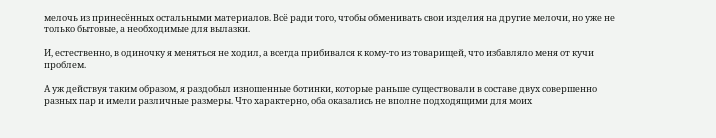мелочь из принесённых остальными материалов. Всё ради того, чтобы обменивать свои изделия на другие мелочи, но уже не только бытовые, а необходимые для вылазки.

И, естественно, в одиночку я меняться не ходил, а всегда прибивался к кому-то из товарищей, что избавляло меня от кучи проблем.

А уж действуя таким образом, я раздобыл изношенные ботинки, которые раньше существовали в составе двух совершенно разных пар и имели различные размеры. Что характерно, оба оказались не вполне подходящими для моих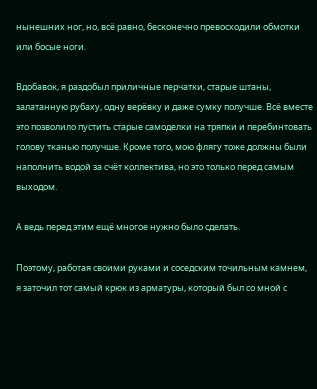нынешних ног, но, всё равно, бесконечно превосходили обмотки или босые ноги.

Вдобавок, я раздобыл приличные перчатки, старые штаны, залатанную рубаху, одну верёвку и даже сумку получше. Всё вместе это позволило пустить старые самоделки на тряпки и перебинтовать голову тканью получше. Кроме того, мою флягу тоже должны были наполнить водой за счёт коллектива, но это только перед самым выходом.

А ведь перед этим ещё многое нужно было сделать.

Поэтому, работая своими руками и соседским точильным камнем, я заточил тот самый крюк из арматуры, который был со мной с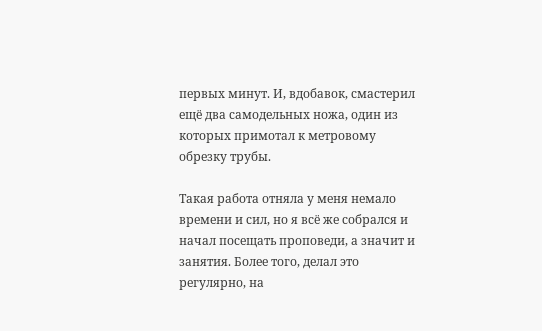первых минут. И, вдобавок, смастерил ещё два самодельных ножа, один из которых примотал к метровому обрезку трубы.

Такая работа отняла у меня немало времени и сил, но я всё же собрался и начал посещать проповеди, а значит и занятия. Более того, делал это регулярно, на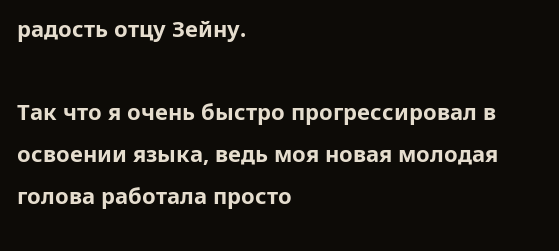радость отцу Зейну.

Так что я очень быстро прогрессировал в освоении языка, ведь моя новая молодая голова работала просто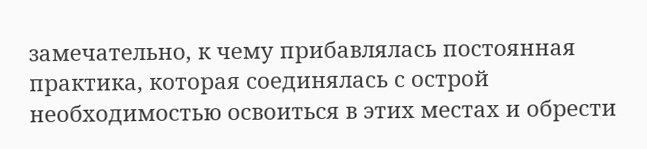замечательно, к чему прибавлялась постоянная практика, которая соединялась с острой необходимостью освоиться в этих местах и обрести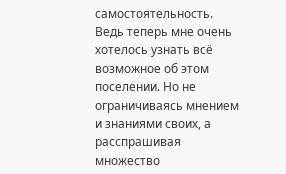самостоятельность. Ведь теперь мне очень хотелось узнать всё возможное об этом поселении. Но не ограничиваясь мнением и знаниями своих, а расспрашивая множество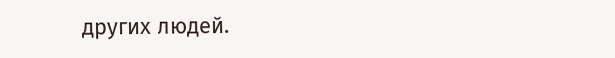других людей.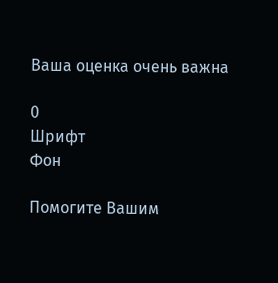Ваша оценка очень важна

0
Шрифт
Фон

Помогите Вашим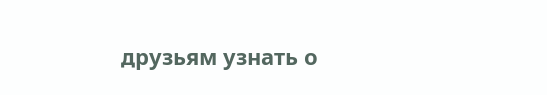друзьям узнать о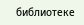библиотеке